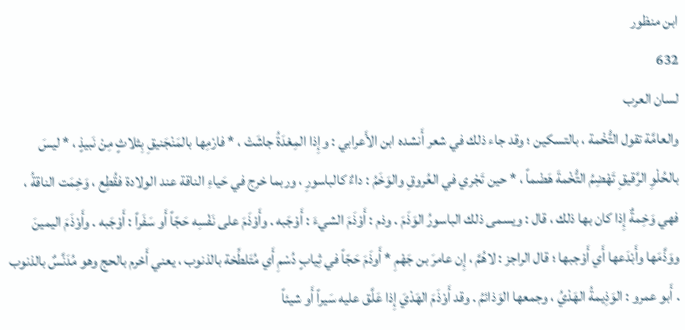ابن منظور
632
لسان العرب
والعامَّة تقول التُّخْمة ، بالتسكين ؛ وقد جاء ذلك في شعر أَنشده ابن الأَعرابي : وإِذا المِعْدَةُ جاشَتْ ، * فارْمِها بالمَنْجَنيقِ بِثلاثٍ مِنْ نَبيذٍ ، * ليسَ بالحُلْوِ الرَّقيقِ تَهْضِمُ التُّخْمةَ هَضْماً ، * حين تَجْري في العُروقِ والوَخَمُ : داءٌ كالباسورِ ، وربما خرج في حَياءِ الناقة عند الولادة فقُطِع ، وَخِمَت الناقةُ ، فهي وَخِمةٌ إِذا كان بها ذلك ، قال : ويسمى ذلك الباسورُ الوَذَمَ . وذم : أَوْذَمَ الشيءَ : أَوْجَبه . وأَوْذَمَ على نَفْسِه حَجّاً أَو سَفَراً : أَوْجَبه . وأَوْذَمَ اليمينَ ووَذَّمَها وأَبْدَعها أَي أَوْجبها ؛ قال الراجز : لاهُمَّ ، إِن عامرَ بن جَهْمِ * أَوذَمَ حَجّاً في ثِيابٍ دُسْمِ أَي مُتَلطِّخة بالذنوب ، يعني أَحْرم بالحج وهو مُدَنَّسٌ بالذنوب . أَبو عمرو : الوَذِيمةُ الهَدْيُ ، وجمعها الوَذائمُ . وقد أَوْذَمَ الهَدْيَ إِذا عَلَّق عليه سَيراً أَو شيئاً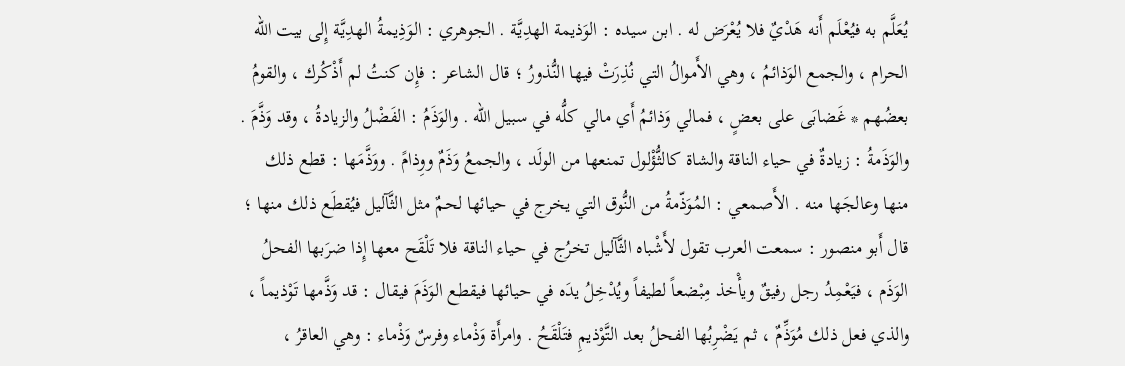يُعَلَّم به فيُعْلَم أَنه هَدْيٌ فلا يُعْرَض له . ابن سيده : الوَذيمة الهدِيَّة . الجوهري : الوَذِيمةُ الهدِيَّة إِلى بيت الله الحرام ، والجمع الوَذائمُ ، وهي الأَموالُ التي نُذِرَتْ فيها النُّذورُ ؛ قال الشاعر : فإِن كنتُ لم أَذْكُرك ، والقومُ بعضُهم * غَضابَى على بعضٍ ، فمالي وَذائمُ أَي مالي كلُّه في سبيل الله . والوَذَمُ : الفَضْلُ والزيادةُ ، وقد وَذَّمَ . والوَذَمةُ : زيادةٌ في حياء الناقة والشاة كالثُّؤْلول تمنعها من الولَد ، والجمعُ وَذَمٌ ووِذامً . ووَذَّمَها : قطع ذلك منها وعالجَها منه . الأَصمعي : المُوَذّمةُ من النُّوق التي يخرج في حيائها لحمٌ مثل الثَّآليل فيُقطَع ذلك منها ؛ قال أَبو منصور : سمعت العرب تقول لأَشْباه الثَّآليل تخرُج في حياء الناقة فلا تَلْقَح معها إِذا ضرَبها الفحلُ الوَذَم ، فيَعْمِدُ رجل رفيقٌ ويأْخذ مِبْضعاً لطيفاً ويُدْخِلُ يدَه في حيائها فيقطع الوَذَمَ فيقال : قد وَذَّمها تَوْذيماً ، والذي فعل ذلك مُوَذِّمٌ ، ثم يَضْرِبُها الفحلُ بعد التَّوْذيمِ فتَلْقَحُ . وامرأَة وَذْماء وفرسٌ وَذْماء : وهي العاقرُ ،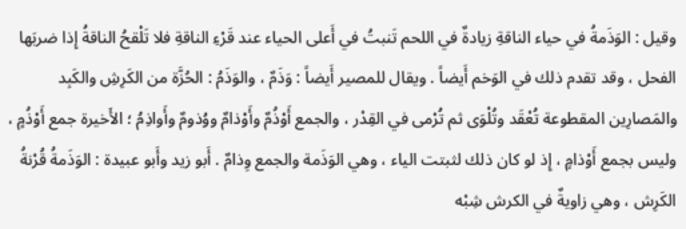وقيل : الوَذَمةُ في حياء الناقةِ زيادةٌ في اللحم تَنبتُ في أَعلى الحياء عند قَرْءِ الناقةِ فلا تَلْقحُ الناقةُ إِذا ضربَها الفحل ، وقد تقدم ذلك في الوَخم أَيضاً . ويقال للمصير أَيضاً : وَذَمٌ ، والوَذَمُ : الحُزَّة من الكَرِشِ والكَبِد والمَصارِين المقطوعة تُعْقَد وتُلْوَى ثم تُرْمى في القِدْر ، والجمع أَوْذُمٌ وأَوْذامٌ ووُذومٌ وأَواذِمُ ؛ الأَخيرة جمع أَوْذُمٍ ، وليس بجمع أَوْذامٍ ، إِذ لو كان ذلك لثبتت الياء ، وهي الوَذَمة والجمع وِذامٌ . أَبو زيد وأَبو عبيدة : الوَذَمةُ قُرْنةُ الكَرِش ، وهي زاويةٌ في الكرش شِبْه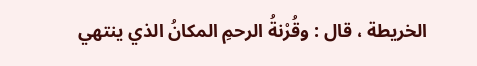الخريطة ، قال : وقُرْنةُ الرحمِ المكانُ الذي ينتهي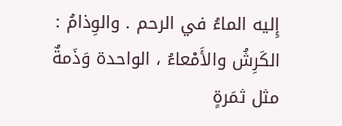إِليه الماءُ في الرحم . والوِذامُ : الكَرِشُ والأَمْعاءُ ، الواحدة وَذَمةٌ مثل ثمَرةٍ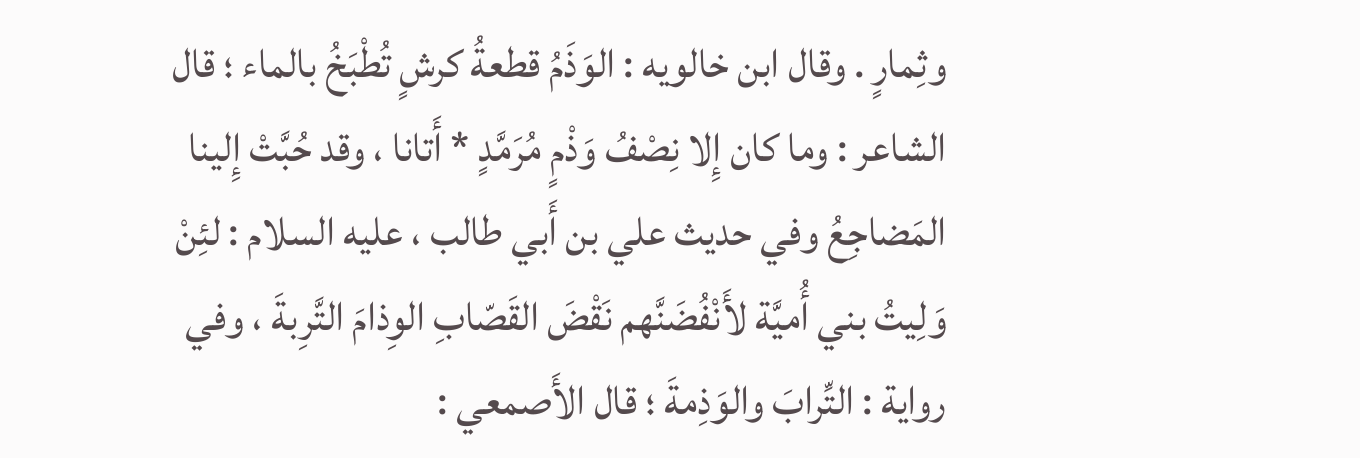وثِمارٍ . وقال ابن خالويه : الوَذَمُ قطعةُ كرشٍ تُطْبَخُ بالماء ؛ قال الشاعر : وما كان إِلا نِصْفُ وَذْمٍ مُرَمَّدٍ * أَتانا ، وقد حُبَّتْ إِلينا المَضاجِعُ وفي حديث علي بن أَبي طالب ، عليه السلام : لئِنْ وَلِيتُ بني أُميَّة لأَنْفُضَنَّهم نَقْضَ القَصّابِ الوِذامَ التَّرِبةَ ، وفي رواية : التِّرابَ والوَذِمةَ ؛ قال الأَصمعي :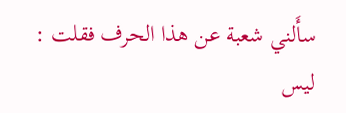سأَلني شعبة عن هذا الحرف فقلت : ليس